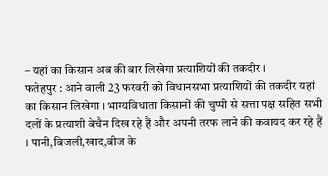– यहां का किसान अब की बार लिखेगा प्रत्याशियों की तकदीर ।
फतेहपुर : आने वाली 23 फरवरी को विधानसभा प्रत्याशियों की तकदीर यहां का किसान लिखेगा । भाग्यविधाता किसानों की चुप्पी से सत्ता पक्ष सहित सभी दलों के प्रत्याशी बेचैन दिख रहे हैं और अपनी तरफ लाने की कवायद कर रहे हैं । पानी,बिजली,खाद,बीज के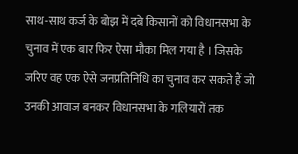साथ-साथ कर्ज के बोझ में दबे किसानों को विधानसभा के चुनाव में एक बार फिर ऐसा मौका मिल गया है । जिसके जरिए वह एक ऐसे जनप्रतिनिधि का चुनाव कर सकते हैं जो उनकी आवाज बनकर विधानसभा के गलियारों तक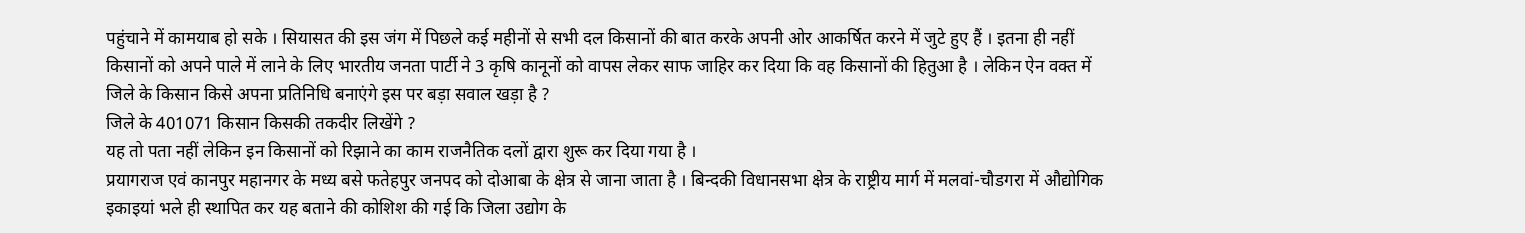पहुंचाने में कामयाब हो सके । सियासत की इस जंग में पिछले कई महीनों से सभी दल किसानों की बात करके अपनी ओर आकर्षित करने में जुटे हुए हैं । इतना ही नहीं किसानों को अपने पाले में लाने के लिए भारतीय जनता पार्टी ने 3 कृषि कानूनों को वापस लेकर साफ जाहिर कर दिया कि वह किसानों की हितुआ है । लेकिन ऐन वक्त में जिले के किसान किसे अपना प्रतिनिधि बनाएंगे इस पर बड़ा सवाल खड़ा है ?
जिले के 401071 किसान किसकी तकदीर लिखेंगे ?
यह तो पता नहीं लेकिन इन किसानों को रिझाने का काम राजनैतिक दलों द्वारा शुरू कर दिया गया है ।
प्रयागराज एवं कानपुर महानगर के मध्य बसे फतेहपुर जनपद को दोआबा के क्षेत्र से जाना जाता है । बिन्दकी विधानसभा क्षेत्र के राष्ट्रीय मार्ग में मलवां-चौडगरा में औद्योगिक इकाइयां भले ही स्थापित कर यह बताने की कोशिश की गई कि जिला उद्योग के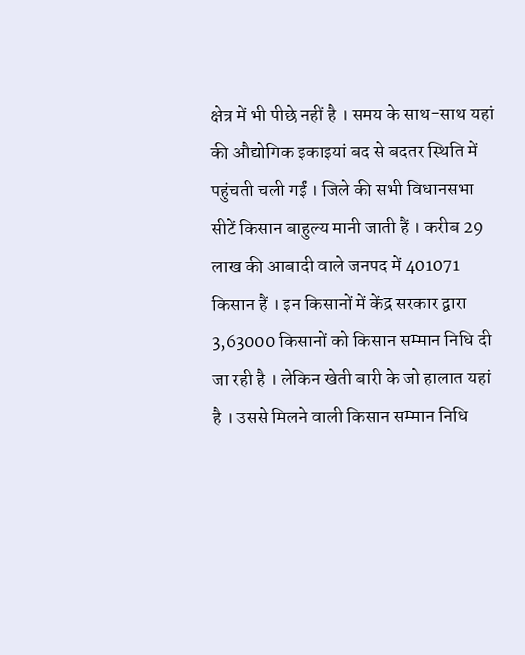क्षेत्र में भी पीछे नहीं है । समय के साथ-साथ यहां की औद्योगिक इकाइयां बद से बदतर स्थिति में पहुंचती चली गईं । जिले की सभी विधानसभा सीटें किसान बाहुल्य मानी जाती हैं । करीब 29 लाख की आबादी वाले जनपद में 401071 किसान हैं । इन किसानों में केंद्र सरकार द्वारा 3,63000 किसानों को किसान सम्मान निधि दी जा रही है । लेकिन खेती बारी के जो हालात यहां है । उससे मिलने वाली किसान सम्मान निधि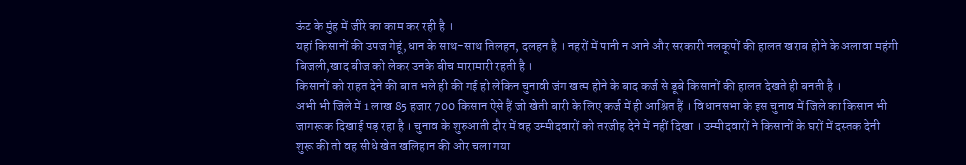ऊंट के मुंह में जीरे का काम कर रही है ।
यहां किसानों की उपज गेहूं,धान के साथ-साथ तिलहन, दलहन है । नहरों में पानी न आने और सरकारी नलकूपों की हालत खराब होने के अलावा महंगी बिजली,खाद बीज को लेकर उनके बीच मारामारी रहती है ।
किसानों को राहत देने की बात भले ही की गई हो लेकिन चुनावी जंग खत्म होने के बाद कर्ज से डूबे किसानों की हालत देखते ही बनती है ।
अभी भी जिले में 1 लाख 85 हजार 700 किसान ऐसे हैं जो खेती बारी के लिए कर्ज में ही आश्रित हैं । विधानसभा के इस चुनाव में जिले का किसान भी जागरूक दिखाई पड़ रहा है । चुनाव के शुरुआती दौर में वह उम्मीदवारों को तरजीह देने में नहीं दिखा । उम्मीदवारों ने किसानों के घरों में दस्तक देनी शुरू की तो वह सीधे खेत खलिहान की ओर चला गया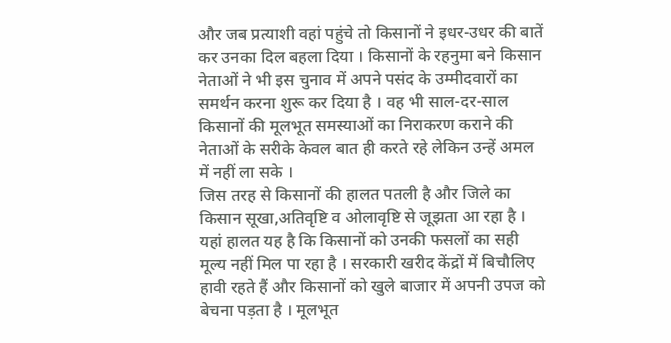और जब प्रत्याशी वहां पहुंचे तो किसानों ने इधर-उधर की बातें कर उनका दिल बहला दिया । किसानों के रहनुमा बने किसान नेताओं ने भी इस चुनाव में अपने पसंद के उम्मीदवारों का समर्थन करना शुरू कर दिया है । वह भी साल-दर-साल किसानों की मूलभूत समस्याओं का निराकरण कराने की नेताओं के सरीके केवल बात ही करते रहे लेकिन उन्हें अमल में नहीं ला सके ।
जिस तरह से किसानों की हालत पतली है और जिले का किसान सूखा,अतिवृष्टि व ओलावृष्टि से जूझता आ रहा है । यहां हालत यह है कि किसानों को उनकी फसलों का सही मूल्य नहीं मिल पा रहा है । सरकारी खरीद केंद्रों में बिचौलिए हावी रहते हैं और किसानों को खुले बाजार में अपनी उपज को बेचना पड़ता है । मूलभूत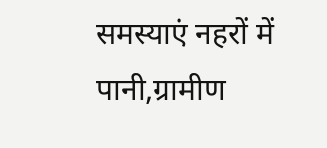समस्याएं नहरों में पानी,ग्रामीण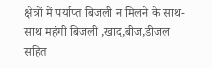क्षेत्रों में पर्याप्त बिजली न मिलने के साथ-साथ महंगी बिजली ,खाद,बीज,डीजल सहित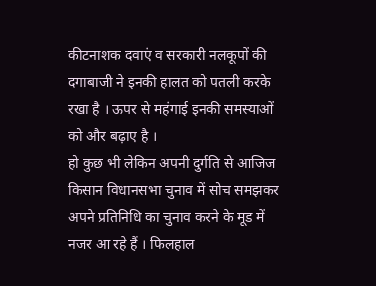कीटनाशक दवाएं व सरकारी नलकूपों की दगाबाजी ने इनकी हालत को पतली करके रखा है । ऊपर से महंगाई इनकी समस्याओं को और बढ़ाए है ।
हो कुछ भी लेकिन अपनी दुर्गति से आजिज किसान विधानसभा चुनाव में सोच समझकर अपने प्रतिनिधि का चुनाव करने के मूड में नजर आ रहे हैं । फिलहाल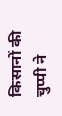किसानों की चुप्पी ने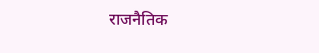राजनैतिक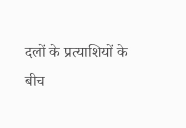दलों के प्रत्याशियों के बीच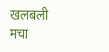खलबली मचा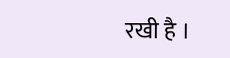रखी है ।